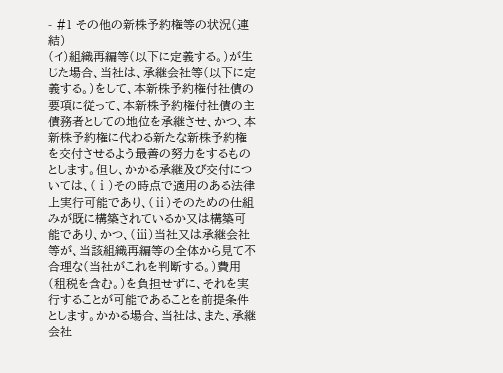- #1 その他の新株予約権等の状況(連結)
(イ)組織再編等(以下に定義する。)が生じた場合、当社は、承継会社等(以下に定義する。)をして、本新株予約権付社債の要項に従って、本新株予約権付社債の主債務者としての地位を承継させ、かつ、本新株予約権に代わる新たな新株予約権を交付させるよう最善の努力をするものとします。但し、かかる承継及び交付については、(ⅰ)その時点で適用のある法律上実行可能であり、(ⅱ)そのための仕組みが既に構築されているか又は構築可能であり、かつ、(ⅲ)当社又は承継会社等が、当該組織再編等の全体から見て不合理な(当社がこれを判断する。)費用(租税を含む。)を負担せずに、それを実行することが可能であることを前提条件とします。かかる場合、当社は、また、承継会社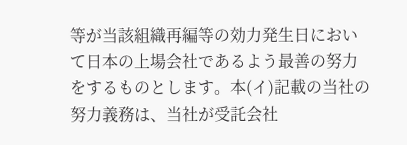等が当該組織再編等の効力発生日において日本の上場会社であるよう最善の努力をするものとします。本(イ)記載の当社の努力義務は、当社が受託会社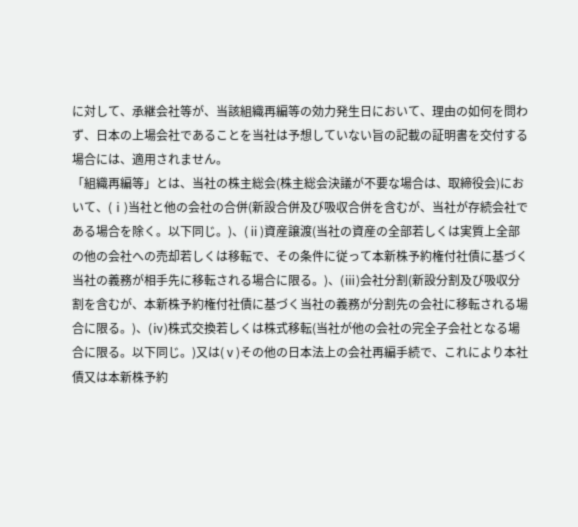に対して、承継会社等が、当該組織再編等の効力発生日において、理由の如何を問わず、日本の上場会社であることを当社は予想していない旨の記載の証明書を交付する場合には、適用されません。
「組織再編等」とは、当社の株主総会(株主総会決議が不要な場合は、取締役会)において、(ⅰ)当社と他の会社の合併(新設合併及び吸収合併を含むが、当社が存続会社である場合を除く。以下同じ。)、(ⅱ)資産譲渡(当社の資産の全部若しくは実質上全部の他の会社への売却若しくは移転で、その条件に従って本新株予約権付社債に基づく当社の義務が相手先に移転される場合に限る。)、(ⅲ)会社分割(新設分割及び吸収分割を含むが、本新株予約権付社債に基づく当社の義務が分割先の会社に移転される場合に限る。)、(ⅳ)株式交換若しくは株式移転(当社が他の会社の完全子会社となる場合に限る。以下同じ。)又は(ⅴ)その他の日本法上の会社再編手続で、これにより本社債又は本新株予約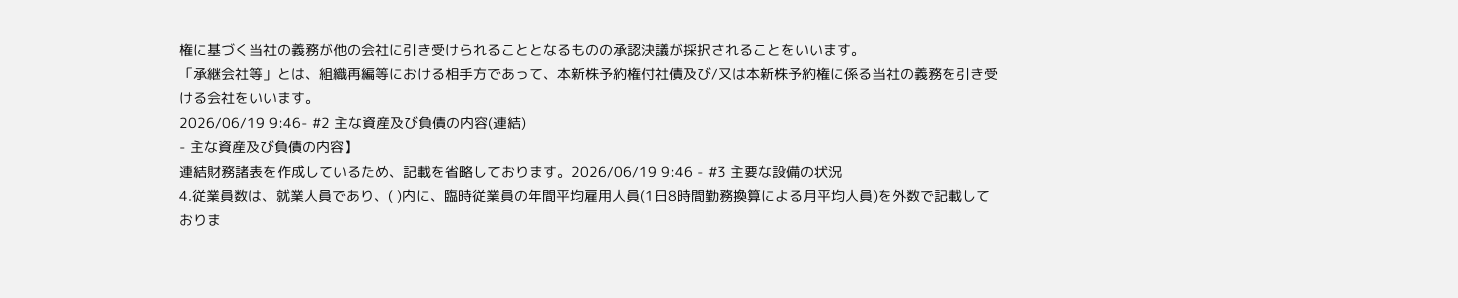権に基づく当社の義務が他の会社に引き受けられることとなるものの承認決議が採択されることをいいます。
「承継会社等」とは、組織再編等における相手方であって、本新株予約権付社債及び/又は本新株予約権に係る当社の義務を引き受ける会社をいいます。
2026/06/19 9:46- #2 主な資産及び負債の内容(連結)
- 主な資産及び負債の内容】
連結財務諸表を作成しているため、記載を省略しております。2026/06/19 9:46 - #3 主要な設備の状況
4.従業員数は、就業人員であり、( )内に、臨時従業員の年間平均雇用人員(1日8時間勤務換算による月平均人員)を外数で記載しておりま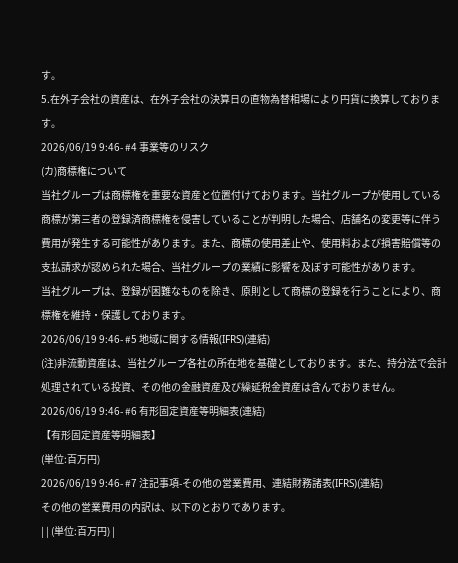す。
5.在外子会社の資産は、在外子会社の決算日の直物為替相場により円貨に換算しております。
2026/06/19 9:46- #4 事業等のリスク
(カ)商標権について
当社グループは商標権を重要な資産と位置付けております。当社グループが使用している商標が第三者の登録済商標権を侵害していることが判明した場合、店舗名の変更等に伴う費用が発生する可能性があります。また、商標の使用差止や、使用料および損害賠償等の支払請求が認められた場合、当社グループの業績に影響を及ぼす可能性があります。
当社グループは、登録が困難なものを除き、原則として商標の登録を行うことにより、商標権を維持・保護しております。
2026/06/19 9:46- #5 地域に関する情報(IFRS)(連結)
(注)非流動資産は、当社グループ各社の所在地を基礎としております。また、持分法で会計処理されている投資、その他の金融資産及び繰延税金資産は含んでおりません。
2026/06/19 9:46- #6 有形固定資産等明細表(連結)
【有形固定資産等明細表】
(単位:百万円)
2026/06/19 9:46- #7 注記事項-その他の営業費用、連結財務諸表(IFRS)(連結)
その他の営業費用の内訳は、以下のとおりであります。
| | (単位:百万円) |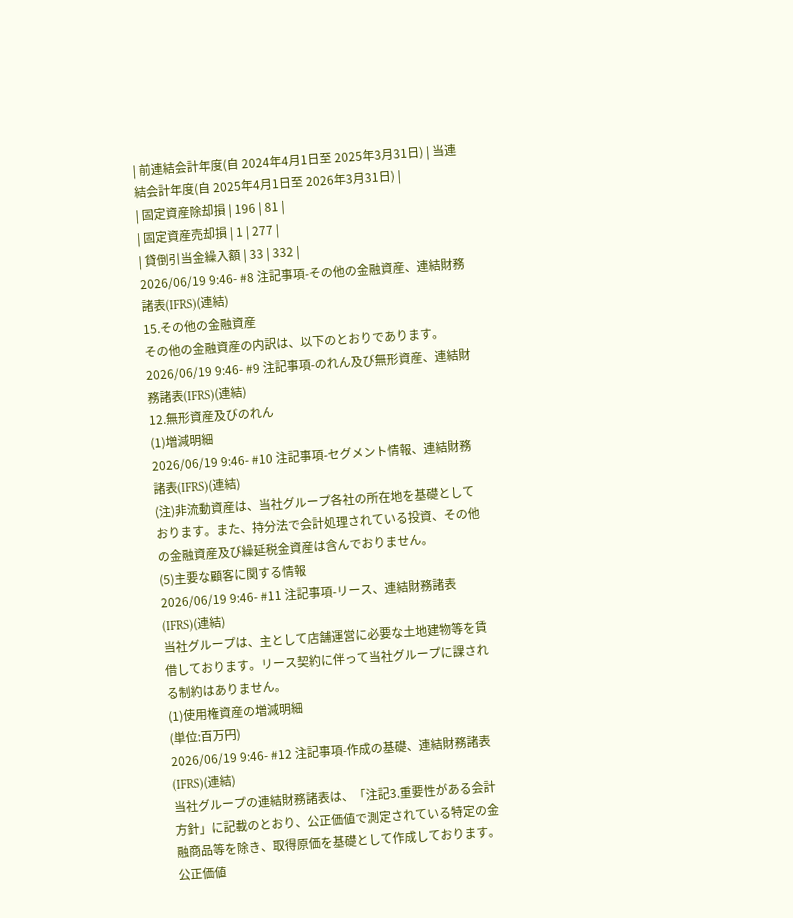| 前連結会計年度(自 2024年4月1日至 2025年3月31日) | 当連結会計年度(自 2025年4月1日至 2026年3月31日) |
| 固定資産除却損 | 196 | 81 |
| 固定資産売却損 | 1 | 277 |
| 貸倒引当金繰入額 | 33 | 332 |
2026/06/19 9:46- #8 注記事項-その他の金融資産、連結財務諸表(IFRS)(連結)
15.その他の金融資産
その他の金融資産の内訳は、以下のとおりであります。
2026/06/19 9:46- #9 注記事項-のれん及び無形資産、連結財務諸表(IFRS)(連結)
12.無形資産及びのれん
(1)増減明細
2026/06/19 9:46- #10 注記事項-セグメント情報、連結財務諸表(IFRS)(連結)
(注)非流動資産は、当社グループ各社の所在地を基礎としております。また、持分法で会計処理されている投資、その他の金融資産及び繰延税金資産は含んでおりません。
(5)主要な顧客に関する情報
2026/06/19 9:46- #11 注記事項-リース、連結財務諸表(IFRS)(連結)
当社グループは、主として店舗運営に必要な土地建物等を賃借しております。リース契約に伴って当社グループに課される制約はありません。
(1)使用権資産の増減明細
(単位:百万円)
2026/06/19 9:46- #12 注記事項-作成の基礎、連結財務諸表(IFRS)(連結)
当社グループの連結財務諸表は、「注記3.重要性がある会計方針」に記載のとおり、公正価値で測定されている特定の金融商品等を除き、取得原価を基礎として作成しております。
公正価値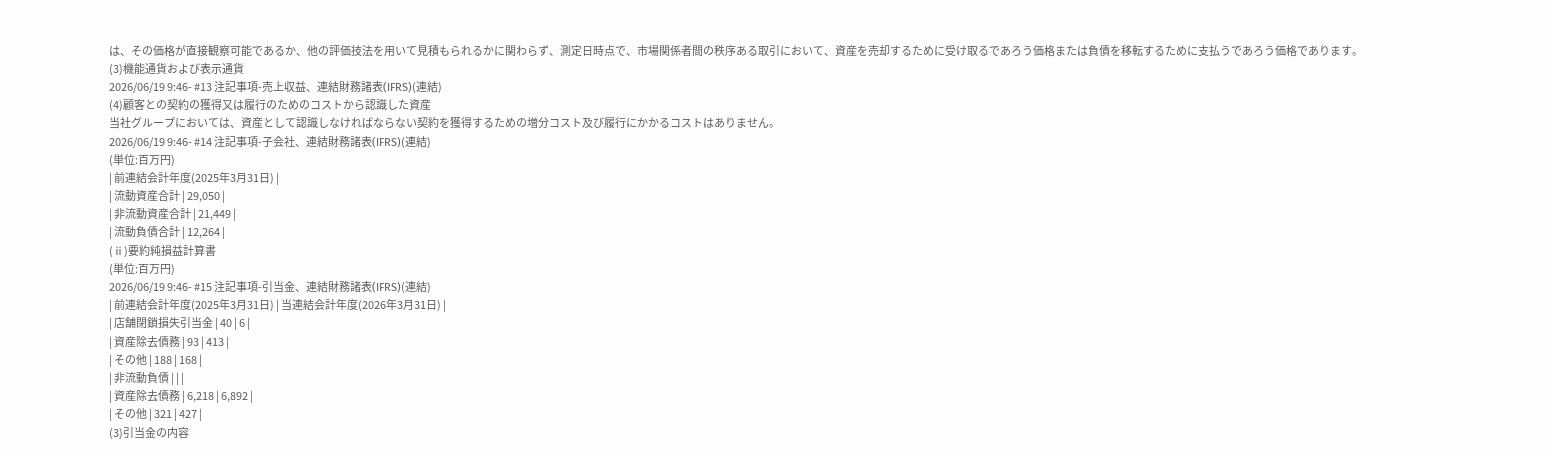は、その価格が直接観察可能であるか、他の評価技法を用いて見積もられるかに関わらず、測定日時点で、市場関係者間の秩序ある取引において、資産を売却するために受け取るであろう価格または負債を移転するために支払うであろう価格であります。
(3)機能通貨および表示通貨
2026/06/19 9:46- #13 注記事項-売上収益、連結財務諸表(IFRS)(連結)
(4)顧客との契約の獲得又は履行のためのコストから認識した資産
当社グループにおいては、資産として認識しなければならない契約を獲得するための増分コスト及び履行にかかるコストはありません。
2026/06/19 9:46- #14 注記事項-子会社、連結財務諸表(IFRS)(連結)
(単位:百万円)
| 前連結会計年度(2025年3月31日) |
| 流動資産合計 | 29,050 |
| 非流動資産合計 | 21,449 |
| 流動負債合計 | 12,264 |
(ⅱ)要約純損益計算書
(単位:百万円)
2026/06/19 9:46- #15 注記事項-引当金、連結財務諸表(IFRS)(連結)
| 前連結会計年度(2025年3月31日) | 当連結会計年度(2026年3月31日) |
| 店舗閉鎖損失引当金 | 40 | 6 |
| 資産除去債務 | 93 | 413 |
| その他 | 188 | 168 |
| 非流動負債 | | |
| 資産除去債務 | 6,218 | 6,892 |
| その他 | 321 | 427 |
(3)引当金の内容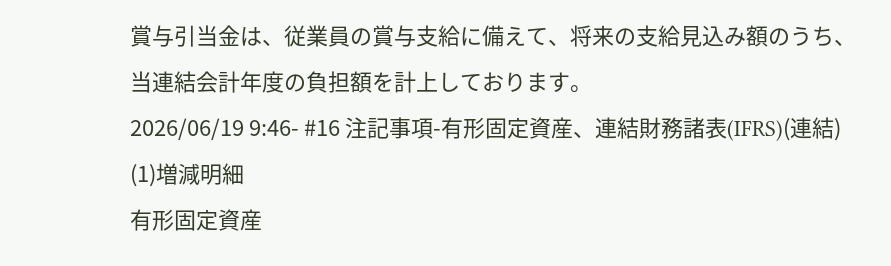賞与引当金は、従業員の賞与支給に備えて、将来の支給見込み額のうち、当連結会計年度の負担額を計上しております。
2026/06/19 9:46- #16 注記事項-有形固定資産、連結財務諸表(IFRS)(連結)
(1)増減明細
有形固定資産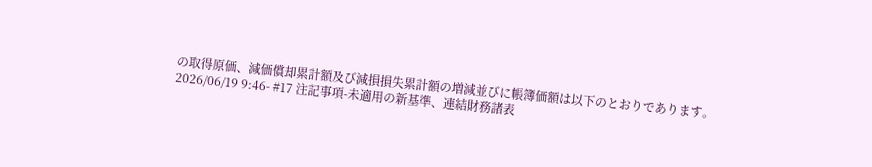の取得原価、減価償却累計額及び減損損失累計額の増減並びに帳簿価額は以下のとおりであります。
2026/06/19 9:46- #17 注記事項-未適用の新基準、連結財務諸表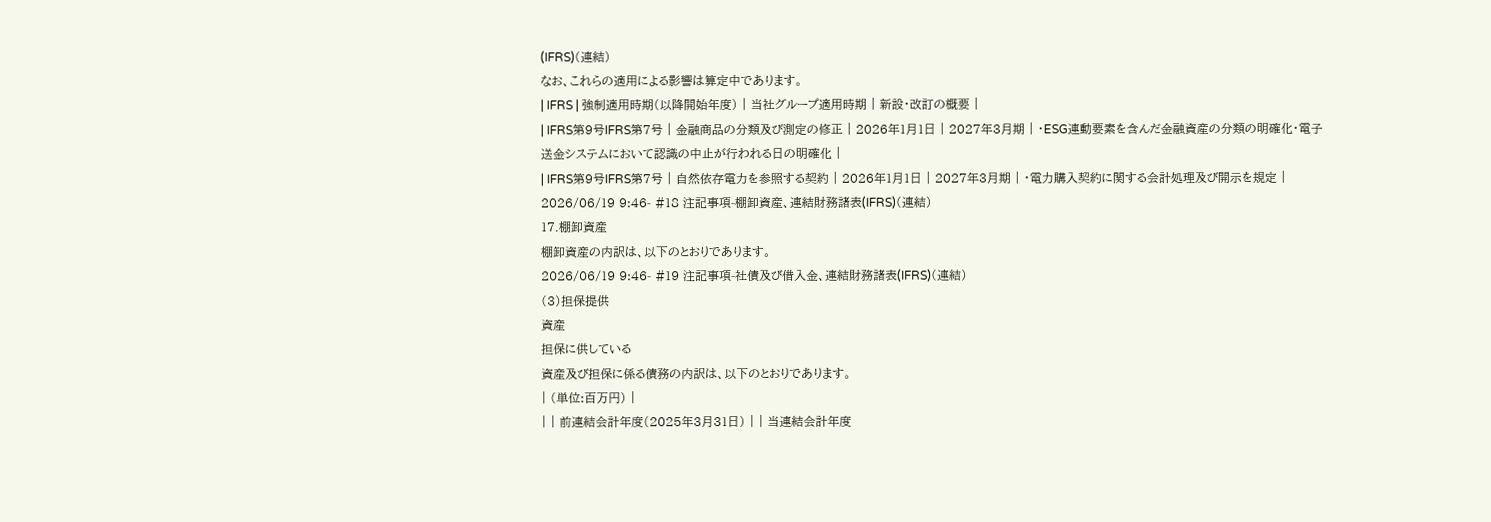(IFRS)(連結)
なお、これらの適用による影響は算定中であります。
| IFRS | 強制適用時期(以降開始年度) | 当社グループ適用時期 | 新設・改訂の概要 |
| IFRS第9号IFRS第7号 | 金融商品の分類及び測定の修正 | 2026年1月1日 | 2027年3月期 | ・ESG連動要素を含んだ金融資産の分類の明確化・電子送金システムにおいて認識の中止が行われる日の明確化 |
| IFRS第9号IFRS第7号 | 自然依存電力を参照する契約 | 2026年1月1日 | 2027年3月期 | ・電力購入契約に関する会計処理及び開示を規定 |
2026/06/19 9:46- #18 注記事項-棚卸資産、連結財務諸表(IFRS)(連結)
17.棚卸資産
棚卸資産の内訳は、以下のとおりであります。
2026/06/19 9:46- #19 注記事項-社債及び借入金、連結財務諸表(IFRS)(連結)
(3)担保提供
資産
担保に供している
資産及び担保に係る債務の内訳は、以下のとおりであります。
| (単位:百万円) |
| | 前連結会計年度(2025年3月31日) | | 当連結会計年度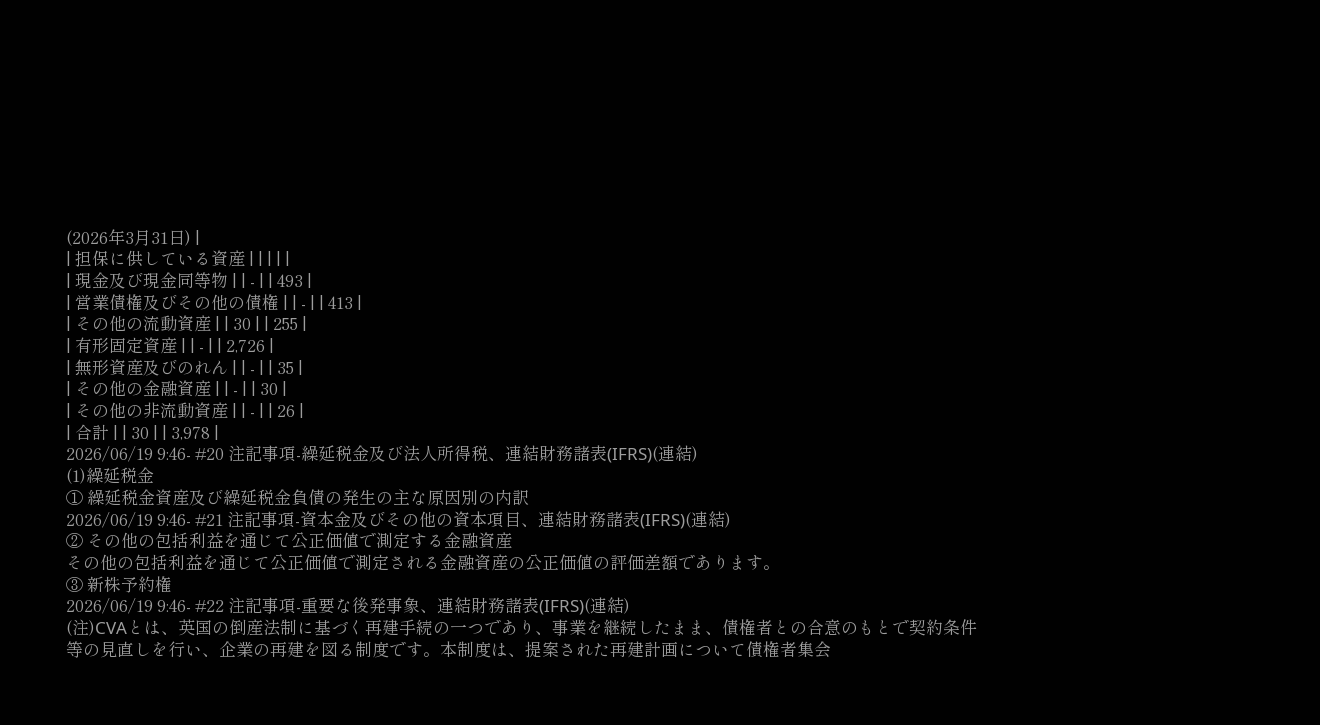(2026年3月31日) |
| 担保に供している資産 | | | | |
| 現金及び現金同等物 | | - | | 493 |
| 営業債権及びその他の債権 | | - | | 413 |
| その他の流動資産 | | 30 | | 255 |
| 有形固定資産 | | - | | 2,726 |
| 無形資産及びのれん | | - | | 35 |
| その他の金融資産 | | - | | 30 |
| その他の非流動資産 | | - | | 26 |
| 合計 | | 30 | | 3,978 |
2026/06/19 9:46- #20 注記事項-繰延税金及び法人所得税、連結財務諸表(IFRS)(連結)
(1)繰延税金
① 繰延税金資産及び繰延税金負債の発生の主な原因別の内訳
2026/06/19 9:46- #21 注記事項-資本金及びその他の資本項目、連結財務諸表(IFRS)(連結)
② その他の包括利益を通じて公正価値で測定する金融資産
その他の包括利益を通じて公正価値で測定される金融資産の公正価値の評価差額であります。
③ 新株予約権
2026/06/19 9:46- #22 注記事項-重要な後発事象、連結財務諸表(IFRS)(連結)
(注)CVAとは、英国の倒産法制に基づく再建手続の一つであり、事業を継続したまま、債権者との合意のもとで契約条件等の見直しを行い、企業の再建を図る制度です。本制度は、提案された再建計画について債権者集会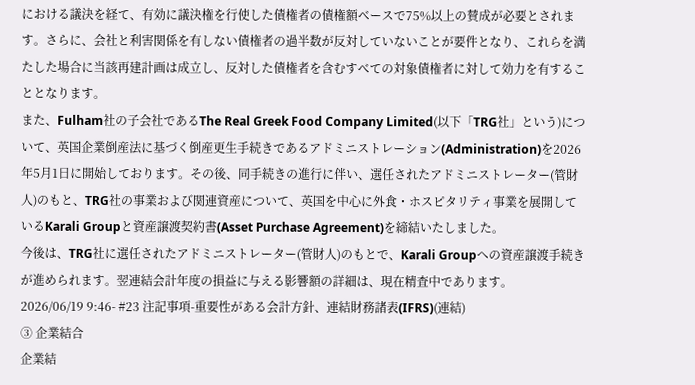における議決を経て、有効に議決権を行使した債権者の債権額ベースで75%以上の賛成が必要とされます。さらに、会社と利害関係を有しない債権者の過半数が反対していないことが要件となり、これらを満たした場合に当該再建計画は成立し、反対した債権者を含むすべての対象債権者に対して効力を有することとなります。
また、Fulham社の子会社であるThe Real Greek Food Company Limited(以下「TRG社」という)について、英国企業倒産法に基づく倒産更生手続きであるアドミニストレーション(Administration)を2026年5月1日に開始しております。その後、同手続きの進行に伴い、選任されたアドミニストレーター(管財人)のもと、TRG社の事業および関連資産について、英国を中心に外食・ホスピタリティ事業を展開しているKarali Groupと資産譲渡契約書(Asset Purchase Agreement)を締結いたしました。
今後は、TRG社に選任されたアドミニストレーター(管財人)のもとで、Karali Groupへの資産譲渡手続きが進められます。翌連結会計年度の損益に与える影響額の詳細は、現在精査中であります。
2026/06/19 9:46- #23 注記事項-重要性がある会計方針、連結財務諸表(IFRS)(連結)
③ 企業結合
企業結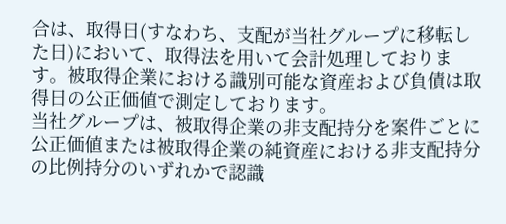合は、取得日(すなわち、支配が当社グループに移転した日)において、取得法を用いて会計処理しております。被取得企業における識別可能な資産および負債は取得日の公正価値で測定しております。
当社グループは、被取得企業の非支配持分を案件ごとに公正価値または被取得企業の純資産における非支配持分の比例持分のいずれかで認識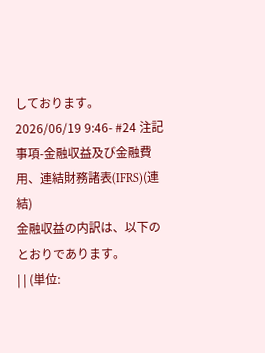しております。
2026/06/19 9:46- #24 注記事項-金融収益及び金融費用、連結財務諸表(IFRS)(連結)
金融収益の内訳は、以下のとおりであります。
| | (単位: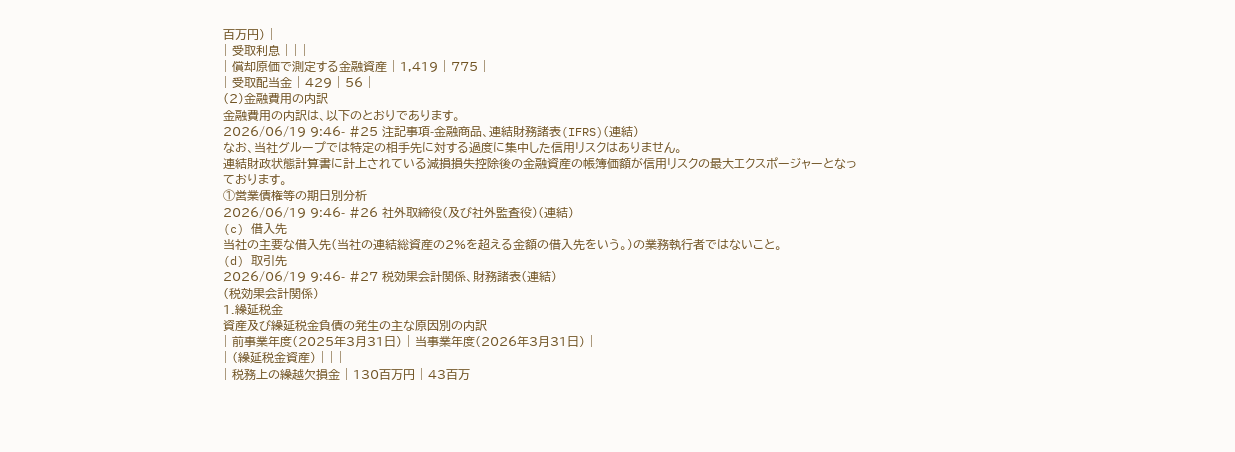百万円) |
| 受取利息 | | |
| 償却原価で測定する金融資産 | 1,419 | 775 |
| 受取配当金 | 429 | 56 |
(2)金融費用の内訳
金融費用の内訳は、以下のとおりであります。
2026/06/19 9:46- #25 注記事項-金融商品、連結財務諸表(IFRS)(連結)
なお、当社グループでは特定の相手先に対する過度に集中した信用リスクはありません。
連結財政状態計算書に計上されている減損損失控除後の金融資産の帳簿価額が信用リスクの最大エクスポージャーとなっております。
①営業債権等の期日別分析
2026/06/19 9:46- #26 社外取締役(及び社外監査役)(連結)
(c) 借入先
当社の主要な借入先(当社の連結総資産の2%を超える金額の借入先をいう。)の業務執行者ではないこと。
(d) 取引先
2026/06/19 9:46- #27 税効果会計関係、財務諸表(連結)
(税効果会計関係)
1.繰延税金
資産及び繰延税金負債の発生の主な原因別の内訳
| 前事業年度(2025年3月31日) | 当事業年度(2026年3月31日) |
| (繰延税金資産) | | |
| 税務上の繰越欠損金 | 130百万円 | 43百万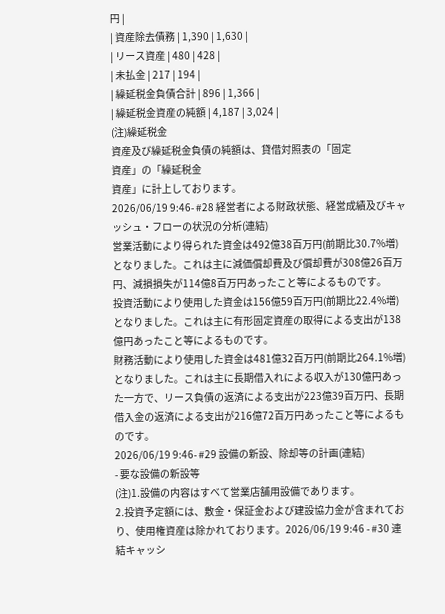円 |
| 資産除去債務 | 1,390 | 1,630 |
| リース資産 | 480 | 428 |
| 未払金 | 217 | 194 |
| 繰延税金負債合計 | 896 | 1,366 |
| 繰延税金資産の純額 | 4,187 | 3,024 |
(注)繰延税金
資産及び繰延税金負債の純額は、貸借対照表の「固定
資産」の「繰延税金
資産」に計上しております。
2026/06/19 9:46- #28 経営者による財政状態、経営成績及びキャッシュ・フローの状況の分析(連結)
営業活動により得られた資金は492億38百万円(前期比30.7%増)となりました。これは主に減価償却費及び償却費が308億26百万円、減損損失が114億8百万円あったこと等によるものです。
投資活動により使用した資金は156億59百万円(前期比22.4%増)となりました。これは主に有形固定資産の取得による支出が138億円あったこと等によるものです。
財務活動により使用した資金は481億32百万円(前期比264.1%増)となりました。これは主に長期借入れによる収入が130億円あった一方で、リース負債の返済による支出が223億39百万円、長期借入金の返済による支出が216億72百万円あったこと等によるものです。
2026/06/19 9:46- #29 設備の新設、除却等の計画(連結)
- 要な設備の新設等
(注)1.設備の内容はすべて営業店舗用設備であります。
2.投資予定額には、敷金・保証金および建設協力金が含まれており、使用権資産は除かれております。2026/06/19 9:46 - #30 連結キャッシ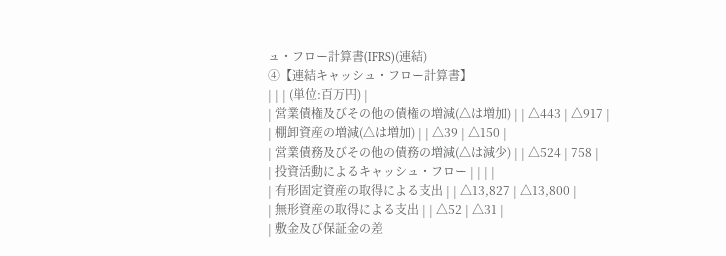ュ・フロー計算書(IFRS)(連結)
④【連結キャッシュ・フロー計算書】
| | | (単位:百万円) |
| 営業債権及びその他の債権の増減(△は増加) | | △443 | △917 |
| 棚卸資産の増減(△は増加) | | △39 | △150 |
| 営業債務及びその他の債務の増減(△は減少) | | △524 | 758 |
| 投資活動によるキャッシュ・フロー | | | |
| 有形固定資産の取得による支出 | | △13,827 | △13,800 |
| 無形資産の取得による支出 | | △52 | △31 |
| 敷金及び保証金の差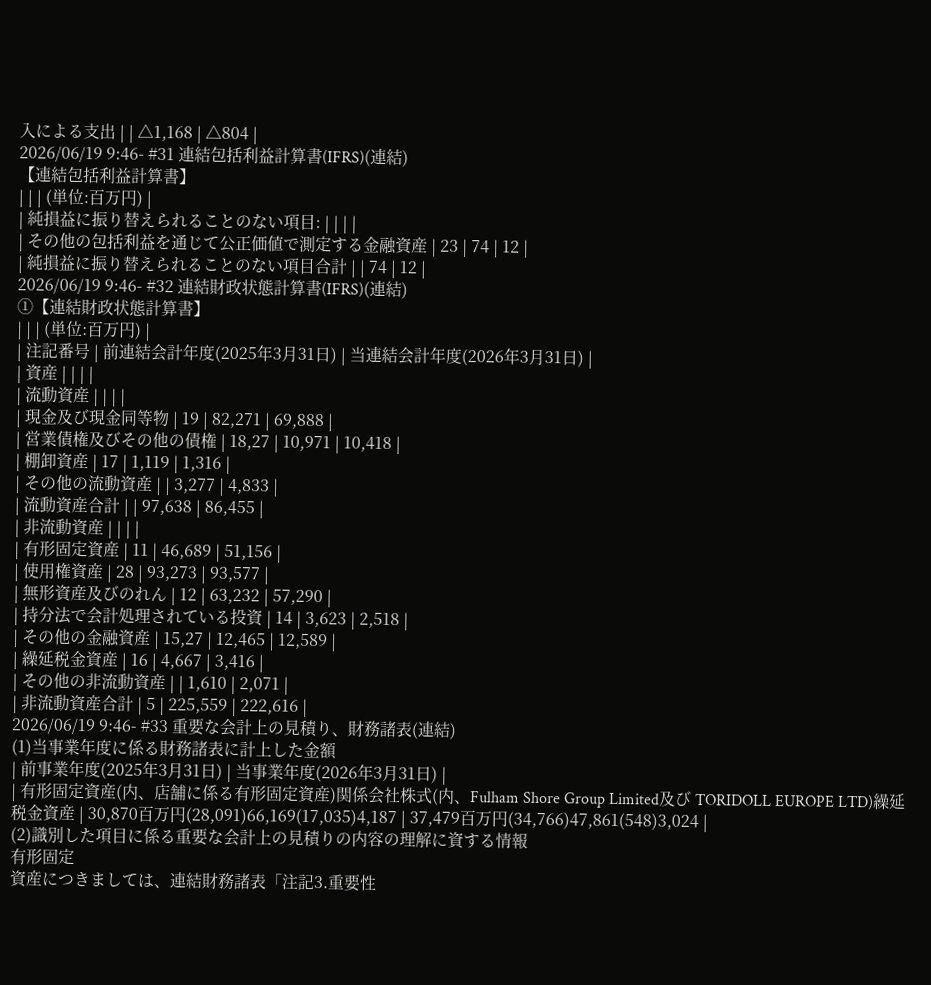入による支出 | | △1,168 | △804 |
2026/06/19 9:46- #31 連結包括利益計算書(IFRS)(連結)
【連結包括利益計算書】
| | | (単位:百万円) |
| 純損益に振り替えられることのない項目: | | | |
| その他の包括利益を通じて公正価値で測定する金融資産 | 23 | 74 | 12 |
| 純損益に振り替えられることのない項目合計 | | 74 | 12 |
2026/06/19 9:46- #32 連結財政状態計算書(IFRS)(連結)
①【連結財政状態計算書】
| | | (単位:百万円) |
| 注記番号 | 前連結会計年度(2025年3月31日) | 当連結会計年度(2026年3月31日) |
| 資産 | | | |
| 流動資産 | | | |
| 現金及び現金同等物 | 19 | 82,271 | 69,888 |
| 営業債権及びその他の債権 | 18,27 | 10,971 | 10,418 |
| 棚卸資産 | 17 | 1,119 | 1,316 |
| その他の流動資産 | | 3,277 | 4,833 |
| 流動資産合計 | | 97,638 | 86,455 |
| 非流動資産 | | | |
| 有形固定資産 | 11 | 46,689 | 51,156 |
| 使用権資産 | 28 | 93,273 | 93,577 |
| 無形資産及びのれん | 12 | 63,232 | 57,290 |
| 持分法で会計処理されている投資 | 14 | 3,623 | 2,518 |
| その他の金融資産 | 15,27 | 12,465 | 12,589 |
| 繰延税金資産 | 16 | 4,667 | 3,416 |
| その他の非流動資産 | | 1,610 | 2,071 |
| 非流動資産合計 | 5 | 225,559 | 222,616 |
2026/06/19 9:46- #33 重要な会計上の見積り、財務諸表(連結)
(1)当事業年度に係る財務諸表に計上した金額
| 前事業年度(2025年3月31日) | 当事業年度(2026年3月31日) |
| 有形固定資産(内、店舗に係る有形固定資産)関係会社株式(内、Fulham Shore Group Limited及び TORIDOLL EUROPE LTD)繰延税金資産 | 30,870百万円(28,091)66,169(17,035)4,187 | 37,479百万円(34,766)47,861(548)3,024 |
(2)識別した項目に係る重要な会計上の見積りの内容の理解に資する情報
有形固定
資産につきましては、連結財務諸表「注記3.重要性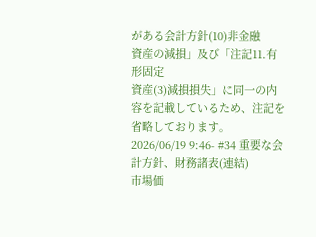がある会計方針(10)非金融
資産の減損」及び「注記11.有形固定
資産(3)減損損失」に同一の内容を記載しているため、注記を省略しております。
2026/06/19 9:46- #34 重要な会計方針、財務諸表(連結)
市場価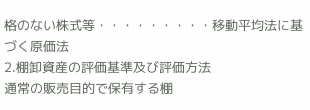格のない株式等・・・・・・・・・移動平均法に基づく原価法
2.棚卸資産の評価基準及び評価方法
通常の販売目的で保有する棚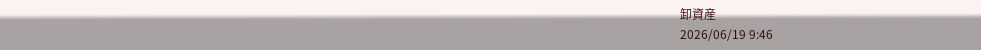卸資産
2026/06/19 9:46